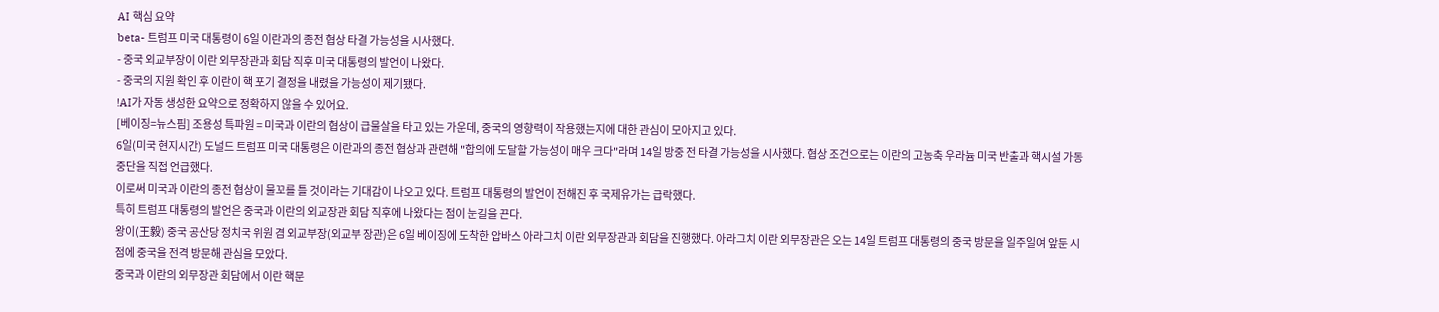AI 핵심 요약
beta- 트럼프 미국 대통령이 6일 이란과의 종전 협상 타결 가능성을 시사했다.
- 중국 외교부장이 이란 외무장관과 회담 직후 미국 대통령의 발언이 나왔다.
- 중국의 지원 확인 후 이란이 핵 포기 결정을 내렸을 가능성이 제기됐다.
!AI가 자동 생성한 요약으로 정확하지 않을 수 있어요.
[베이징=뉴스핌] 조용성 특파원 = 미국과 이란의 협상이 급물살을 타고 있는 가운데, 중국의 영향력이 작용했는지에 대한 관심이 모아지고 있다.
6일(미국 현지시간) 도널드 트럼프 미국 대통령은 이란과의 종전 협상과 관련해 "합의에 도달할 가능성이 매우 크다"라며 14일 방중 전 타결 가능성을 시사했다. 협상 조건으로는 이란의 고농축 우라늄 미국 반출과 핵시설 가동 중단을 직접 언급했다.
이로써 미국과 이란의 종전 협상이 물꼬를 틀 것이라는 기대감이 나오고 있다. 트럼프 대통령의 발언이 전해진 후 국제유가는 급락했다.
특히 트럼프 대통령의 발언은 중국과 이란의 외교장관 회담 직후에 나왔다는 점이 눈길을 끈다.
왕이(王毅) 중국 공산당 정치국 위원 겸 외교부장(외교부 장관)은 6일 베이징에 도착한 압바스 아라그치 이란 외무장관과 회담을 진행했다. 아라그치 이란 외무장관은 오는 14일 트럼프 대통령의 중국 방문을 일주일여 앞둔 시점에 중국을 전격 방문해 관심을 모았다.
중국과 이란의 외무장관 회담에서 이란 핵문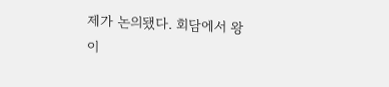제가 논의됐다. 회담에서 왕이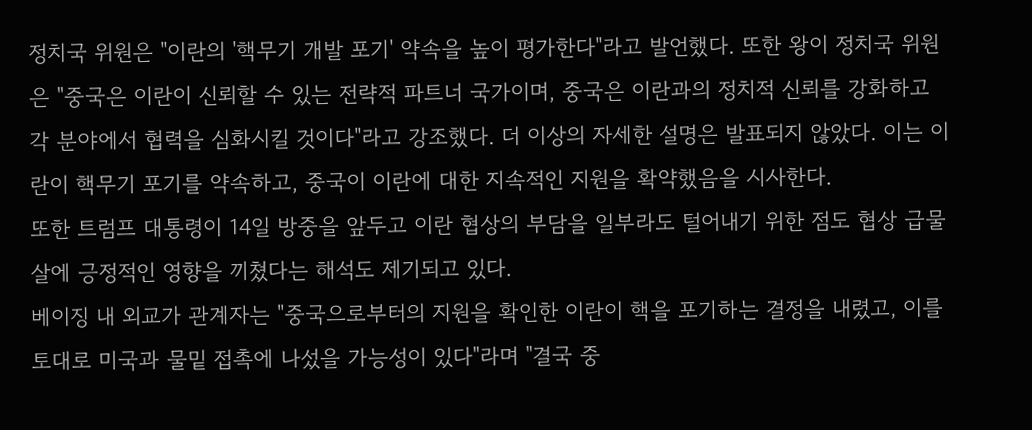정치국 위원은 "이란의 '핵무기 개발 포기' 약속을 높이 평가한다"라고 발언했다. 또한 왕이 정치국 위원은 "중국은 이란이 신뢰할 수 있는 전략적 파트너 국가이며, 중국은 이란과의 정치적 신뢰를 강화하고 각 분야에서 협력을 심화시킬 것이다"라고 강조했다. 더 이상의 자세한 설명은 발표되지 않았다. 이는 이란이 핵무기 포기를 약속하고, 중국이 이란에 대한 지속적인 지원을 확약했음을 시사한다.
또한 트럼프 대통령이 14일 방중을 앞두고 이란 협상의 부담을 일부라도 털어내기 위한 점도 협상 급물살에 긍정적인 영향을 끼쳤다는 해석도 제기되고 있다.
베이징 내 외교가 관계자는 "중국으로부터의 지원을 확인한 이란이 핵을 포기하는 결정을 내렸고, 이를 토대로 미국과 물밑 접촉에 나섰을 가능성이 있다"라며 "결국 중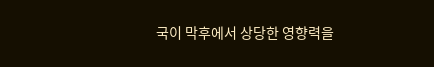국이 막후에서 상당한 영향력을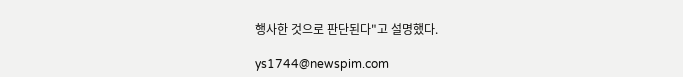행사한 것으로 판단된다"고 설명했다.

ys1744@newspim.com